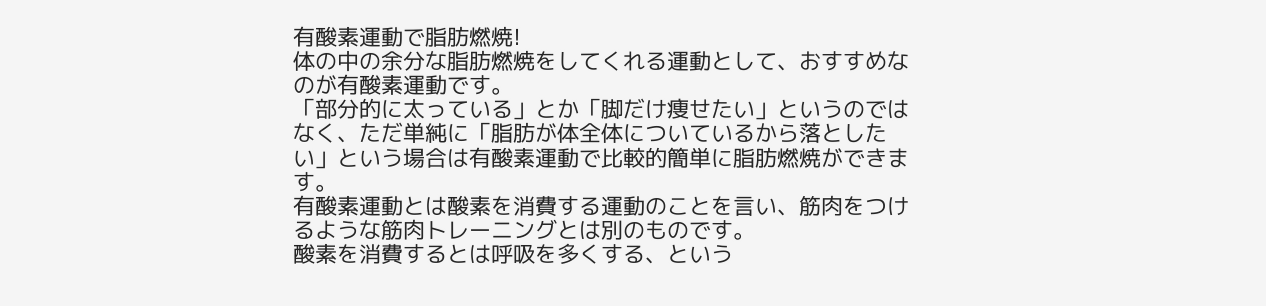有酸素運動で脂肪燃焼!
体の中の余分な脂肪燃焼をしてくれる運動として、おすすめなのが有酸素運動です。
「部分的に太っている」とか「脚だけ痩せたい」というのではなく、ただ単純に「脂肪が体全体についているから落としたい」という場合は有酸素運動で比較的簡単に脂肪燃焼ができます。
有酸素運動とは酸素を消費する運動のことを言い、筋肉をつけるような筋肉トレーニングとは別のものです。
酸素を消費するとは呼吸を多くする、という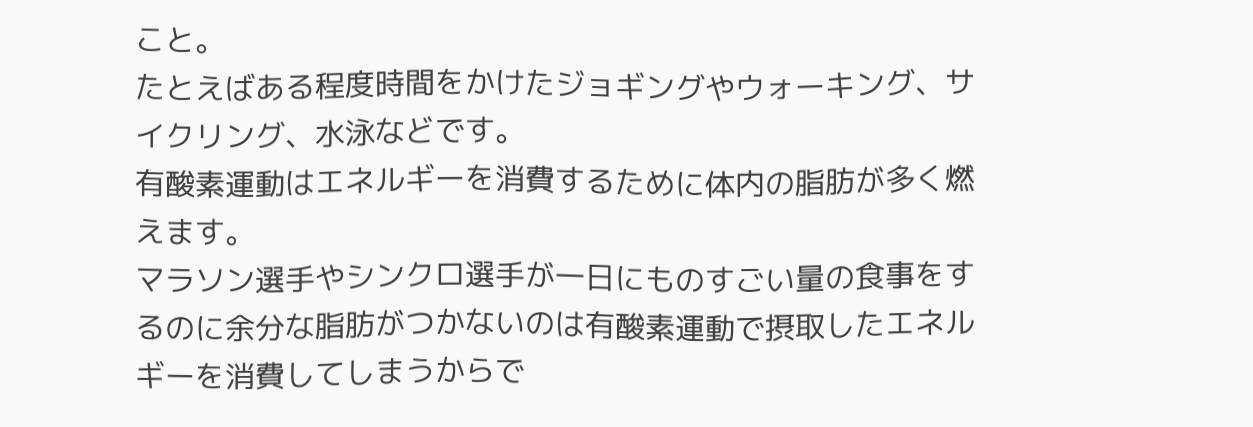こと。
たとえばある程度時間をかけたジョギングやウォーキング、サイクリング、水泳などです。
有酸素運動はエネルギーを消費するために体内の脂肪が多く燃えます。
マラソン選手やシンクロ選手が一日にものすごい量の食事をするのに余分な脂肪がつかないのは有酸素運動で摂取したエネルギーを消費してしまうからで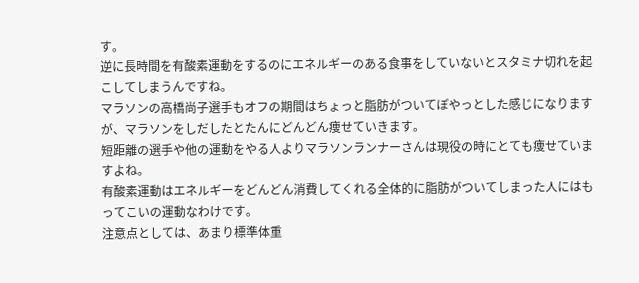す。
逆に長時間を有酸素運動をするのにエネルギーのある食事をしていないとスタミナ切れを起こしてしまうんですね。
マラソンの高橋尚子選手もオフの期間はちょっと脂肪がついてぽやっとした感じになりますが、マラソンをしだしたとたんにどんどん痩せていきます。
短距離の選手や他の運動をやる人よりマラソンランナーさんは現役の時にとても痩せていますよね。
有酸素運動はエネルギーをどんどん消費してくれる全体的に脂肪がついてしまった人にはもってこいの運動なわけです。
注意点としては、あまり標準体重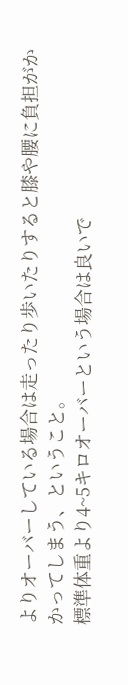よりオーバーしている場合は走ったり歩いたりすると膝や腰に負担がかかってしまう、ということ。
標準体重より4~5キロオーバーという場合は良いで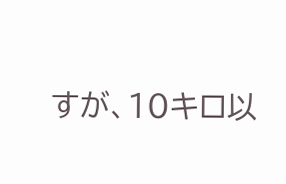すが、10キロ以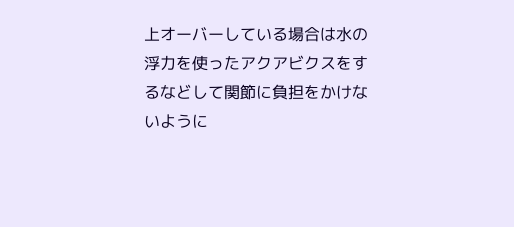上オーバーしている場合は水の浮力を使ったアクアビクスをするなどして関節に負担をかけないように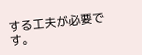する工夫が必要です。